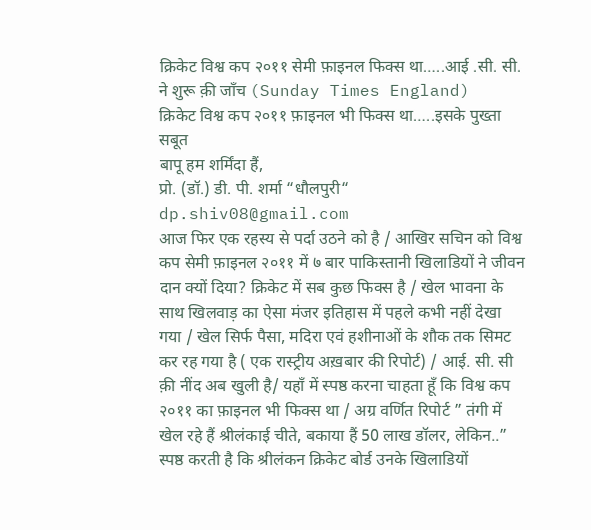क्रिकेट विश्व कप २०११ सेमी फ़ाइनल फिक्स था…..आई .सी. सी. ने शुरू क़ी जाँच (Sunday Times England)
क्रिकेट विश्व कप २०११ फ़ाइनल भी फिक्स था…..इसके पुख्ता सबूत
बापू हम शर्मिंदा हैं,
प्रो. (डॉ.) डी. पी. शर्मा “धौलपुरी“
dp.shiv08@gmail.com
आज फिर एक रहस्य से पर्दा उठने को है / आखिर सचिन को विश्व कप सेमी फ़ाइनल २०११ में ७ बार पाकिस्तानी खिलाडियों ने जीवन दान क्यों दिया? क्रिकेट में सब कुछ फिक्स है / खेल भावना के साथ खिलवाड़ का ऐसा मंजर इतिहास में पहले कभी नहीं देखा गया / खेल सिर्फ पैसा, मदिरा एवं हशीनाओं के शौक तक सिमट कर रह गया है ( एक रास्ट्रीय अख़बार की रिपोर्ट) / आई. सी. सी क़ी नींद अब खुली है/ यहाँ में स्पष्ठ करना चाहता हूँ कि विश्व कप २०११ का फ़ाइनल भी फिक्स था / अग्र वर्णित रिपोर्ट ” तंगी में खेल रहे हैं श्रीलंकाई चीते, बकाया हैं 50 लाख डॉलर, लेकिन..” स्पष्ठ करती है कि श्रीलंकन क्रिकेट बोर्ड उनके खिलाडियों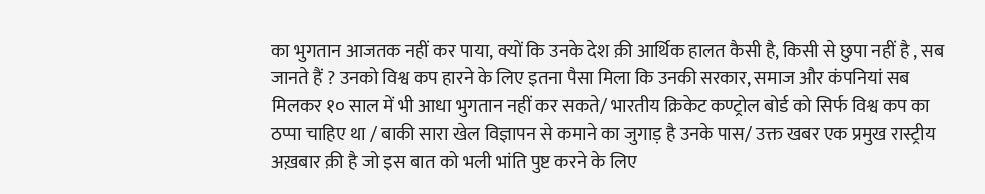का भुगतान आजतक नहीं कर पाया, क्यों कि उनके देश क़ी आर्थिक हालत कैसी है, किसी से छुपा नहीं है , सब जानते हैं ? उनको विश्व कप हारने के लिए इतना पैसा मिला कि उनकी सरकार, समाज और कंपनियां सब मिलकर १० साल में भी आधा भुगतान नहीं कर सकते/ भारतीय क्रिकेट कण्ट्रोल बोर्ड को सिर्फ विश्व कप का ठप्पा चाहिए था / बाकी सारा खेल विज्ञापन से कमाने का जुगाड़ है उनके पास/ उक्त खबर एक प्रमुख रास्ट्रीय अख़बार क़ी है जो इस बात को भली भांति पुष्ट करने के लिए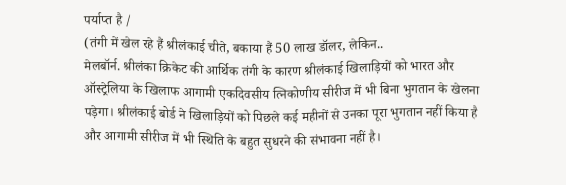पर्याप्त है /
(तंगी में खेल रहे हैं श्रीलंकाई चीते, बकाया हैं 50 लाख डॉलर, लेकिन..
मेलबॉर्न. श्रीलंका क्रिकेट की आर्थिक तंगी के कारण श्रीलंकाई खिलाड़ियों को भारत और ऑस्ट्रेलिया के खिलाफ आगामी एकदिवसीय त्निकोणीय सीरीज में भी बिना भुगतान के खेलना पड़ेगा। श्रीलंकाई बोर्ड ने खिलाड़ियों को पिछले कई महीनों से उनका पूरा भुगतान नहीं किया है और आगामी सीरीज में भी स्थिति के बहुत सुधरने की संभावना नहीं है।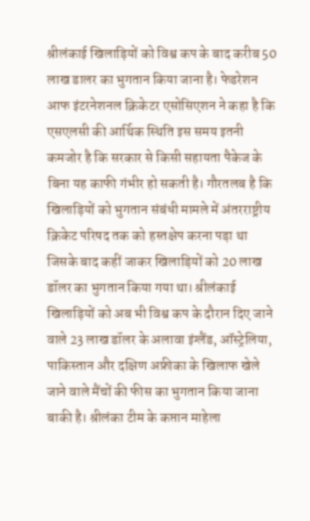श्रीलंकाई खिलाड़ियों को विश्व कप के बाद करीब 50 लाख डालर का भुगतान किया जाना है। फेडरेशन आफ इंटरनेशनल क्रिकेटर एसोसिएशन ने कहा है कि एसएलसी की आर्थिक स्थिति इस समय इतनी कमजोर है कि सरकार से किसी सहायता पैकेज के बिना यह काफी गंभीर हो सकती है। गौरतलब है कि खिलाड़ियों को भुगतान संबंधी मामले में अंतरराष्ट्रीय क्रिकेट परिषद तक को हस्तक्षेप करना पड़ा था जिसके बाद कहीं जाकर खिलाड़ियों को 20 लाख डॉलर का भुगतान किया गया था। श्रीलंकाई खिलाड़ियों को अब भी विश्व कप के दौरान दिए जाने वाले 23 लाख डॉलर के अलावा इंग्लैंड, ऑस्ट्रेलिया, पाकिस्तान और दक्षिण अफ्रीका के खिलाफ खेले जाने वाले मैंचों की फीस का भुगतान किया जाना बाकी है। श्रीलंका टीम के कप्तान माहेला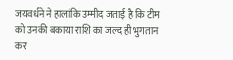जयवर्धने ने हालांकि उम्मीद जताई है कि टीम को उनकी बकाया राशि का जल्द ही भुगतान कर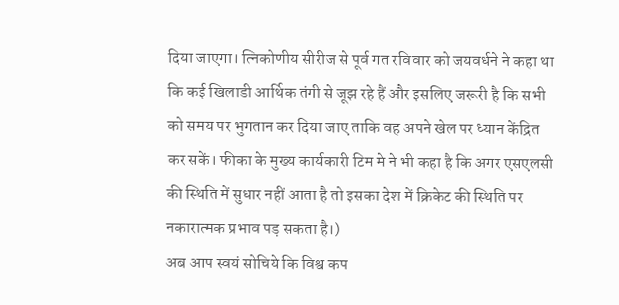दिया जाएगा। त्निकोणीय सीरीज से पूर्व गत रविवार को जयवर्धने ने कहा था कि कई खिलाडी आर्थिक तंगी से जूझ रहे हैं और इसलिए जरूरी है कि सभी को समय पर भुगतान कर दिया जाए ताकि वह अपने खेल पर ध्यान केंद्रित कर सकें। फीका के मुख्य कार्यकारी टिम मे ने भी कहा है कि अगर एसएलसी की स्थिति में सुधार नहीं आता है तो इसका देश में क्रिकेट की स्थिति पर नकारात्मक प्रभाव पड़ सकता है।)
अब आप स्वयं सोचिये कि विश्व कप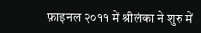फ़ाइनल २०११ में श्रीलंका ने शुरु में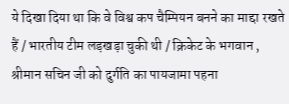ये दिखा दिया था कि वे विश्व कप चैम्पियन बनने का माद्दा रखते हैं / भारतीय टीम लड़खड़ा चुकी थी / क्रिकेट के भगवान , श्रीमान सचिन जी को दुर्गति का पायजामा पहना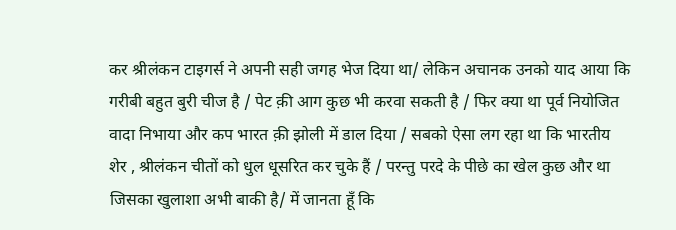कर श्रीलंकन टाइगर्स ने अपनी सही जगह भेज दिया था/ लेकिन अचानक उनको याद आया कि गरीबी बहुत बुरी चीज है / पेट क़ी आग कुछ भी करवा सकती है / फिर क्या था पूर्व नियोजित वादा निभाया और कप भारत क़ी झोली में डाल दिया / सबको ऐसा लग रहा था कि भारतीय शेर , श्रीलंकन चीतों को धुल धूसरित कर चुके हैं / परन्तु परदे के पीछे का खेल कुछ और था जिसका खुलाशा अभी बाकी है/ में जानता हूँ कि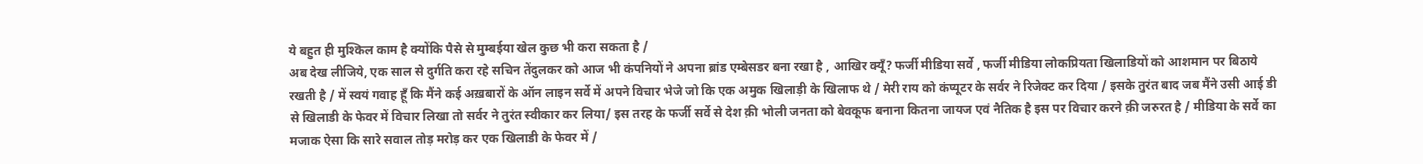ये बहुत ही मुश्किल काम है क्योंकि पैसे से मुम्बईया खेल कुछ भी करा सकता है /
अब देख लीजिये, एक साल से दुर्गति करा रहे सचिन तेंदुलकर को आज भी कंपनियों ने अपना ब्रांड एम्बेसडर बना रखा है , आखिर क्यूँ? फर्जी मीडिया सर्वे , फर्जी मीडिया लोकप्रियता खिलाडियों को आशमान पर बिठाये रखती है / में स्वयं गवाह हूँ कि मैंने कई अख़बारों के ऑन लाइन सर्वे में अपने विचार भेजे जो कि एक अमुक खिलाड़ी के खिलाफ थे / मेरी राय को कंप्यूटर के सर्वर ने रिजेक्ट कर दिया / इसके तुरंत बाद जब मैंने उसी आई डी से खिलाडी के फेवर में विचार लिखा तो सर्वर ने तुरंत स्वीकार कर लिया/ इस तरह के फर्जी सर्वे से देश क़ी भोली जनता को बेवकूफ बनाना कितना जायज एवं नैतिक है इस पर विचार करने क़ी जरुरत है / मीडिया के सर्वे का मजाक ऐसा कि सारे सवाल तोड़ मरोड़ कर एक खिलाडी के फेवर में /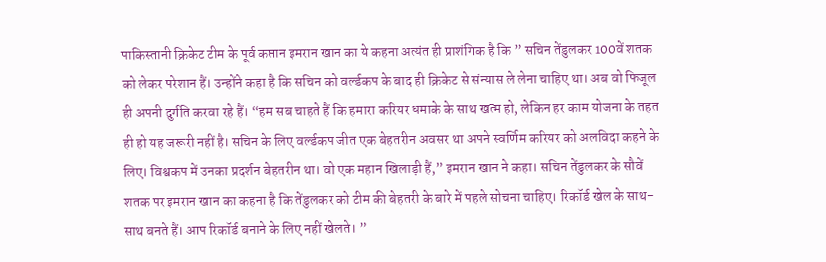पाकिस्तानी क्रिकेट टीम के पूर्व कप्तान इमरान खान का ये कहना अत्यंत ही प्राशंगिक है कि ” सचिन तेंडुलकर 100वें शतक को लेकर परेशान हैं। उन्होंने कहा है कि सचिन को वर्ल्डकप के बाद ही क्रिकेट से संन्यास ले लेना चाहिए था। अब वो फिजूल ही अपनी दुर्गति करवा रहे हैं। “हम सब चाहते हैं कि हमारा करियर धमाके के साथ खत्म हो, लेकिन हर काम योजना के तहत ही हो यह जरूरी नहीं है। सचिन के लिए वर्ल्डकप जीत एक बेहतरीन अवसर था अपने स्वर्णिम करियर को अलविदा कहने के लिए। विश्वकप में उनका प्रदर्शन बेहतरीन था। वो एक महान खिलाड़ी हैं,” इमरान खान ने कहा। सचिन तेंडुलकर के सौवें शतक पर इमरान खान का कहना है कि तेंडुलकर को टीम की बेहतरी के बारे में पहले सोचना चाहिए। रिकॉर्ड खेल के साथ-साथ बनते हैं। आप रिकॉर्ड बनाने के लिए नहीं खेलते। ”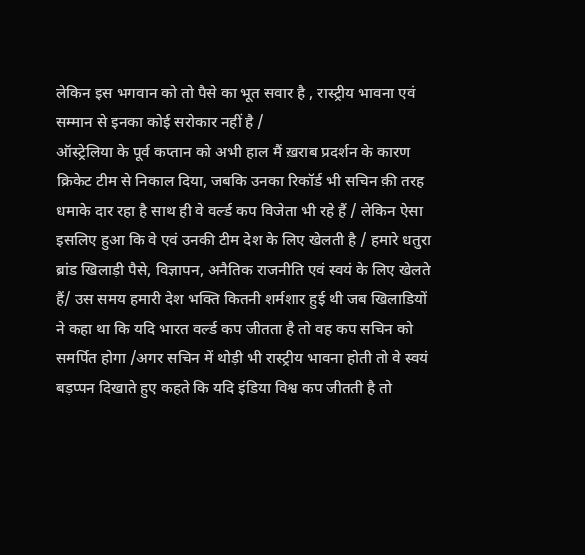लेकिन इस भगवान को तो पैसे का भूत सवार है , रास्ट्रीय भावना एवं सम्मान से इनका कोई सरोकार नहीं है /
ऑस्ट्रेलिया के पूर्व कप्तान को अभी हाल मैं ख़राब प्रदर्शन के कारण क्रिकेट टीम से निकाल दिया, जबकि उनका रिकॉर्ड भी सचिन क़ी तरह धमाके दार रहा है साथ ही वे वर्ल्ड कप विजेता भी रहे हैं / लेकिन ऐसा इसलिए हुआ कि वे एवं उनकी टीम देश के लिए खेलती है / हमारे धतुरा ब्रांड खिलाड़ी पैसे, विज्ञापन, अनैतिक राजनीति एवं स्वयं के लिए खेलते हैं/ उस समय हमारी देश भक्ति कितनी शर्मशार हुई थी जब खिलाडियों ने कहा था कि यदि भारत वर्ल्ड कप जीतता है तो वह कप सचिन को समर्पित होगा /अगर सचिन में थोड़ी भी रास्ट्रीय भावना होती तो वे स्वयं बड़प्पन दिखाते हुए कहते कि यदि इंडिया विश्व कप जीतती है तो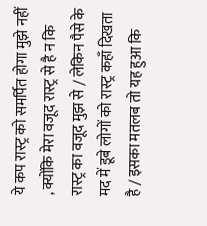ये कप रास्ट्र को समर्पित होगा मुझे नहीं , क्योंकि मेरा वजूद रास्ट्र से है न कि रास्ट्र का वजूद मुझ से / लेकिन पैसे के मद में डूबे लोगों को रास्ट्र कहाँ दिखता है / इसका मतलब तो यह हुआ कि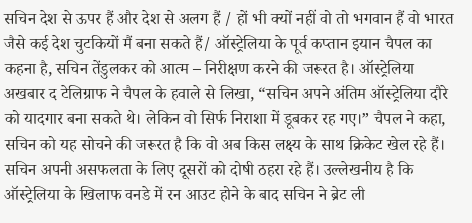सचिन देश से ऊपर हैं और देश से अलग हैं / हों भी क्यों नहीं वो तो भगवान हैं वो भारत जैसे कई देश चुटकियों मैं बना सकते हैं/ ऑस्ट्रेलिया के पूर्व कप्तान इयान चैपल का कहना है, सचिन तेंडुलकर को आत्म – निरीक्षण करने की जरूरत है। ऑस्ट्रेलिया अखबार द टेलिग्राफ ने चैपल के हवाले से लिखा, “सचिन अपने अंतिम ऑस्ट्रेलिया दौरे को यादगार बना सकते थे। लेकिन वो सिर्फ निराशा में डूबकर रह गए।” चैपल ने कहा, सचिन को यह सोचने की जरूरत है कि वो अब किस लक्ष्य के साथ क्रिकेट खेल रहे हैं। सचिन अपनी असफलता के लिए दूसरों को दोषी ठहरा रहे हैं। उल्लेखनीय है कि ऑस्ट्रेलिया के खिलाफ वनडे में रन आउट होने के बाद सचिन ने ब्रेट ली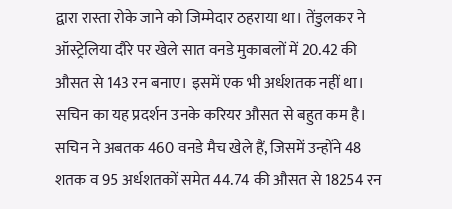द्वारा रास्ता रोके जाने को जिम्मेदार ठहराया था। तेंडुलकर ने ऑस्ट्रेलिया दौरे पर खेले सात वनडे मुकाबलों में 20.42 की औसत से 143 रन बनाए। इसमें एक भी अर्धशतक नहीं था। सचिन का यह प्रदर्शन उनके करियर औसत से बहुत कम है। सचिन ने अबतक 460 वनडे मैच खेले हैं, जिसमें उन्होंने 48 शतक व 95 अर्धशतकों समेत 44.74 की औसत से 18254 रन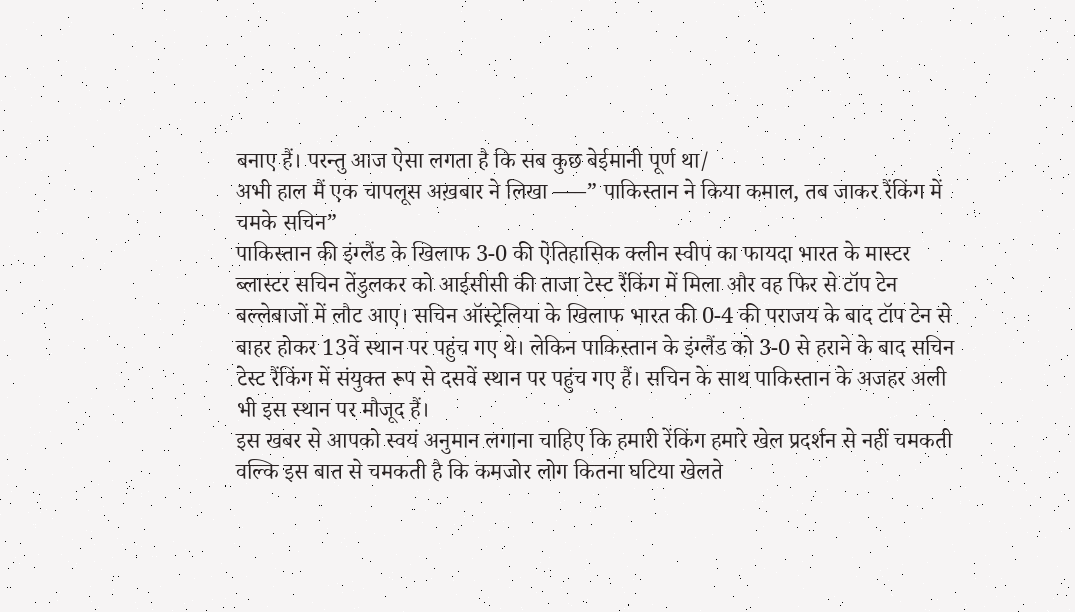बनाए हैं। परन्तु आज ऐसा लगता है कि सब कुछ बेईमानी पूर्ण था/
अभी हाल मैं एक चापलूस अख़बार ने लिखा —–” पाकिस्तान ने किया कमाल, तब जाकर रैंकिंग में चमके सचिन”
पाकिस्तान की इंग्लैंड के खिलाफ 3-0 की ऐतिहासिक क्लीन स्वीप का फायदा भारत के मास्टर ब्लास्टर सचिन तेंडुलकर को आईसीसी की ताजा टेस्ट रैंकिंग में मिला और वह फिर से टॉप टेन बल्लेबाजों में लौट आए। सचिन ऑस्ट्रेलिया के खिलाफ भारत की 0-4 की पराजय के बाद टॉप टेन से बाहर होकर 13वें स्थान पर पहुंच गए थे। लेकिन पाकिस्तान के इंग्लैंड को 3-0 से हराने के बाद सचिन टेस्ट रैंकिंग में संयुक्त रूप से दसवें स्थान पर पहुंच गए हैं। सचिन के साथ पाकिस्तान के अजहर अली भी इस स्थान पर मौजूद हैं।
इस खबर से आपको स्वयं अनुमान लगाना चाहिए कि हमारी रेंकिंग हमारे खेल प्रदर्शन से नहीं चमकती वल्कि इस बात से चमकती है कि कमजोर लोग कितना घटिया खेलते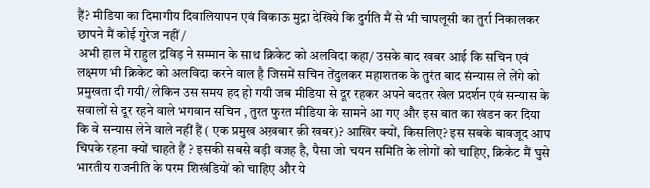हैं? मीडिया का दिमागीय दिवालियापन एवं विकाऊ मुद्रा देखिये कि दुर्गति मैं से भी चापलूसी का तुर्रा निकालकर छापने मैं कोई गुरेज नहीं /
अभी हाल में राहुल द्रविड़ ने सम्मान के साथ क्रिकेट को अलविदा कहा/ उसके बाद खबर आई कि सचिन एवं लक्ष्मण भी क्रिकेट को अलविदा करने वाल है जिसमें सचिन तेंदुलकर महाशतक के तुरंत बाद संन्यास ले लेंगे को प्रमुखता दी गयी/ लेकिन उस समय हद हो गयी जब मीडिया से दूर रहकर अपने बदतर खेल प्रदर्शन एवं सन्यास के सवालों से दूर रहने वाले भगवान सचिन , तुरत फुरत मीडिया के सामने आ गए और इस बात का खंडन कर दिया कि वे सन्यास लेने वाले नहीं हैं ( एक प्रमुख अख़बार क़ी खबर)? आखिर क्यों, किसलिए? इस सबके बावजूद आप चिपके रहना क्यों चाहते हैं ? इसकी सबसे बड़ी वजह है, पैसा जो चयन समिति के लोगों को चाहिए, क्रिकेट मैं घुसे भारतीय राजनीति के परम शिखंडियों को चाहिए और ये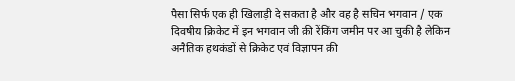पैसा सिर्फ एक ही खिलाड़ी दे सकता है और वह है सचिन भगवान / एक दिवषीय क्रिकेट में इन भगवान जी क़ी रेंकिंग जमीन पर आ चुकी है लेकिन अनैतिक हथकंडों से क्रिकेट एवं विज्ञापन क़ी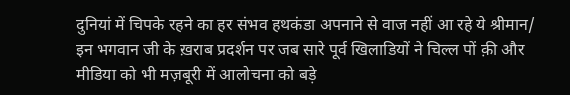दुनियां में चिपके रहने का हर संभव हथकंडा अपनाने से वाज नहीं आ रहे ये श्रीमान/
इन भगवान जी के ख़राब प्रदर्शन पर जब सारे पूर्व खिलाडियों ने चिल्ल पों क़ी और मीडिया को भी मज़बूरी में आलोचना को बड़े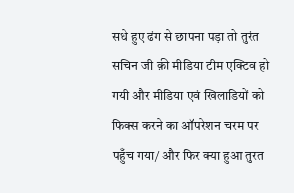सधे हुए ढंग से छापना पड़ा तो तुरंत सचिन जी क़ी मीडिया टीम एक्टिव हो गयी और मीडिया एवं खिलाडियों को फिक्स करने का ऑपरेशन चरम पर पहुँच गया/ और फिर क्या हुआ तुरत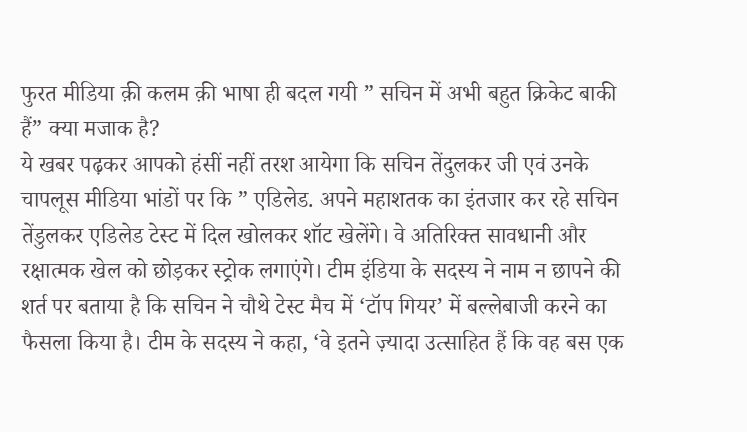फुरत मीडिया क़ी कलम क़ी भाषा ही बदल गयी ” सचिन में अभी बहुत क्रिकेट बाकी हैं” क्या मजाक है?
ये खबर पढ़कर आपको हंसीं नहीं तरश आयेगा कि सचिन तेंदुलकर जी एवं उनके चापलूस मीडिया भांडों पर कि ” एडिलेड. अपने महाशतक का इंतजार कर रहे सचिन तेंडुलकर एडिलेड टेस्ट में दिल खोलकर शॉट खेलेंगे। वे अतिरिक्त सावधानी और रक्षात्मक खेल को छोड़कर स्ट्रोक लगाएंगे। टीम इंडिया के सदस्य ने नाम न छापने की शर्त पर बताया है कि सचिन ने चौथे टेस्ट मैच में ‘टॉप गियर’ में बल्लेबाजी करने का फैसला किया है। टीम के सदस्य ने कहा, ‘वे इतने ज़्यादा उत्साहित हैं कि वह बस एक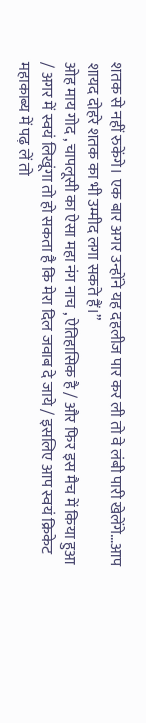शतक से नहीं रुकेंगे। एक बार अगर उन्होंने यह दहलीज पार कर ली तो वे लंबी पारी खेलेंगे…आप शायद दोहरे शतक का भी उम्मीद लगा सकते हैं।”
ओह माय गोद , चापलूसी का ऐसा महा नंग नाच , ऐतिहासिक है / और फिर इस मैच में किया हुआ / अगर में स्वयं लिखूंगा तो हो सकता है कि मेरा दिल जवाब दे जाये / इसलिए आप स्वयं क्रिकेट महाकाब्य में पढ़ लें तो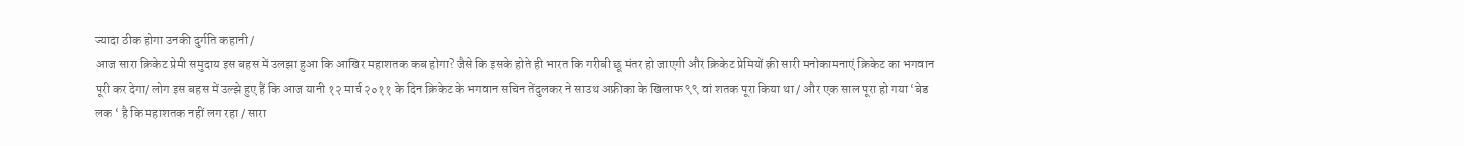ज्यादा ठीक होगा उनकी दुर्गति कहानी /
आज सारा क्रिकेट प्रेमी समुदाय इस बहस में उलझा हुआ कि आखिर महाशतक कब होगा? जैसे कि इसके होते ही भारत कि गरीबी छू मंतर हो जाएगी और क्रिकेट प्रेमियों क़ी सारी मनोकामनाएं क्रिकेट का भगवान पूरी कर देगा/ लोग इस बहस में उल्झे हुए हैं कि आज यानी १२ मार्च २०११ के दिन क्रिकेट के भगवान सचिन तेंदुलकर ने साउथ अफ्रीका के खिलाफ ९९ वां शतक पूरा किया था / और एक साल पूरा हो गया ‘बेड लक ‘ है कि महाशतक नहीं लग रहा / सारा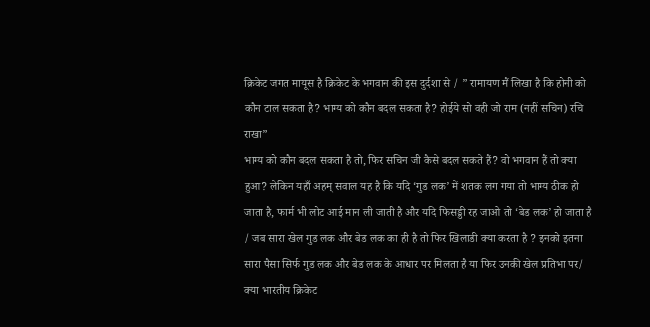क्रिकेट जगत मायूस है क्रिकेट के भगवान की इस दुर्दशा से / ” रामायण मैं लिखा है कि होनी को कौन टाल सकता है? भाग्य को कौन बदल सकता है? होईये सो वही जो राम (नहीं सचिन) रचि राखा”
भाग्य को कौन बदल सकता है तो, फिर सचिन जी कैसे बदल सकते हैं? वो भगवान हैं तो क्या हुआ? लेकिन यहाँ अहम् सवाल यह है कि यदि ‘गुड लक’ में शतक लग गया तो भाग्य ठीक हो जाता है, फार्म भी लोट आई मान ली जाती है और यदि फिसड्डी रह जाओ तो ‘बेड लक’ हो जाता है / जब सारा खेल गुड लक और बेड लक का ही है तो फिर खिलाडी क्या करता है ? इनको इतना सारा पैसा सिर्फ गुड लक और बेड लक के आधार पर मिलता है या फिर उनकी खेल प्रतिभा पर/ क्या भारतीय क्रिकेट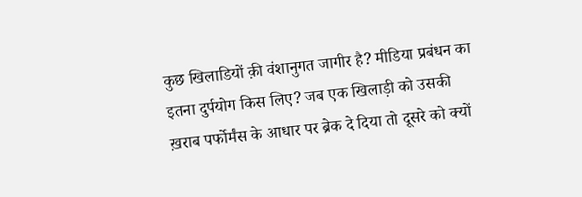कुछ खिलाडियों क़ी वंशानुगत जागीर है? मीडिया प्रबंधन का इतना दुर्पयोग किस लिए? जब एक खिलाड़ी को उसकी ख़राब पर्फोर्मंस के आधार पर ब्रेक दे दिया तो दूसरे को क्यों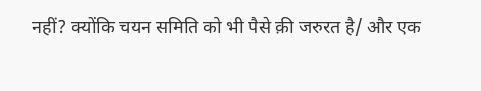नहीं? क्योंकि चयन समिति को भी पैसे क़ी जरुरत है/ और एक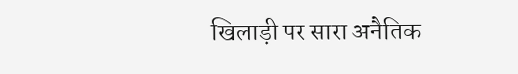खिलाड़ी पर सारा अनैतिक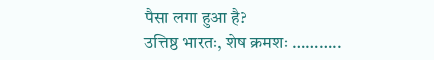पैसा लगा हुआ है?
उत्तिष्ठ भारतः, शेष क्रमशः ………..